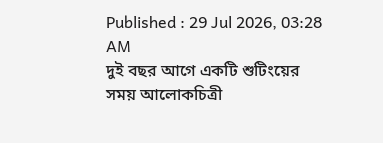Published : 29 Jul 2026, 03:28 AM
দুই বছর আগে একটি শুটিংয়ের সময় আলোকচিত্রী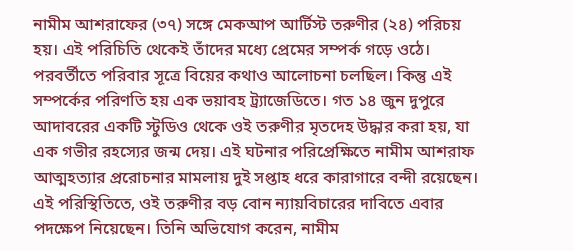নামীম আশরাফের (৩৭) সঙ্গে মেকআপ আর্টিস্ট তরুণীর (২৪) পরিচয় হয়। এই পরিচিতি থেকেই তাঁদের মধ্যে প্রেমের সম্পর্ক গড়ে ওঠে। পরবর্তীতে পরিবার সূত্রে বিয়ের কথাও আলোচনা চলছিল। কিন্তু এই সম্পর্কের পরিণতি হয় এক ভয়াবহ ট্র্যাজেডিতে। গত ১৪ জুন দুপুরে আদাবরের একটি স্টুডিও থেকে ওই তরুণীর মৃতদেহ উদ্ধার করা হয়, যা এক গভীর রহস্যের জন্ম দেয়। এই ঘটনার পরিপ্রেক্ষিতে নামীম আশরাফ আত্মহত্যার প্ররোচনার মামলায় দুই সপ্তাহ ধরে কারাগারে বন্দী রয়েছেন।
এই পরিস্থিতিতে, ওই তরুণীর বড় বোন ন্যায়বিচারের দাবিতে এবার পদক্ষেপ নিয়েছেন। তিনি অভিযোগ করেন, নামীম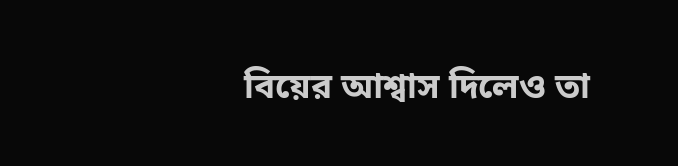বিয়ের আশ্বাস দিলেও তা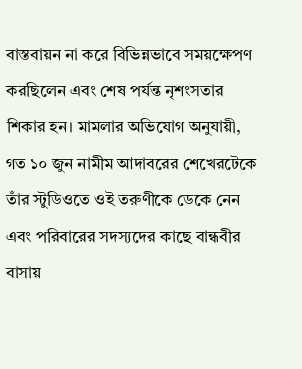বাস্তবায়ন না করে বিভিন্নভাবে সময়ক্ষেপণ করছিলেন এবং শেষ পর্যন্ত নৃশংসতার শিকার হন। মামলার অভিযোগ অনুযায়ী, গত ১০ জুন নামীম আদাবরের শেখেরটেকে তাঁর স্টুডিওতে ওই তরুণীকে ডেকে নেন এবং পরিবারের সদস্যদের কাছে বান্ধবীর বাসায়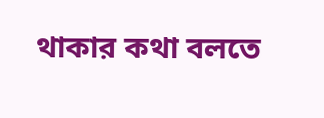থাকার কথা বলতে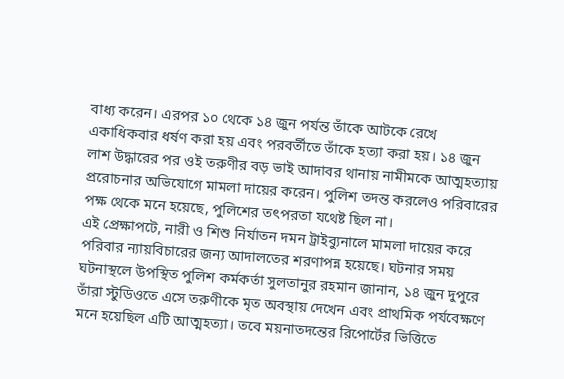বাধ্য করেন। এরপর ১০ থেকে ১৪ জুন পর্যন্ত তাঁকে আটকে রেখে একাধিকবার ধর্ষণ করা হয় এবং পরবর্তীতে তাঁকে হত্যা করা হয়। ১৪ জুন লাশ উদ্ধারের পর ওই তরুণীর বড় ভাই আদাবর থানায় নামীমকে আত্মহত্যায় প্ররোচনার অভিযোগে মামলা দায়ের করেন। পুলিশ তদন্ত করলেও পরিবারের পক্ষ থেকে মনে হয়েছে, পুলিশের তৎপরতা যথেষ্ট ছিল না।
এই প্রেক্ষাপটে, নারী ও শিশু নির্যাতন দমন ট্রাইব্যুনালে মামলা দায়ের করে পরিবার ন্যায়বিচারের জন্য আদালতের শরণাপন্ন হয়েছে। ঘটনার সময় ঘটনাস্থলে উপস্থিত পুলিশ কর্মকর্তা সুলতানুর রহমান জানান, ১৪ জুন দুপুরে তাঁরা স্টুডিওতে এসে তরুণীকে মৃত অবস্থায় দেখেন এবং প্রাথমিক পর্যবেক্ষণে মনে হয়েছিল এটি আত্মহত্যা। তবে ময়নাতদন্তের রিপোর্টের ভিত্তিতে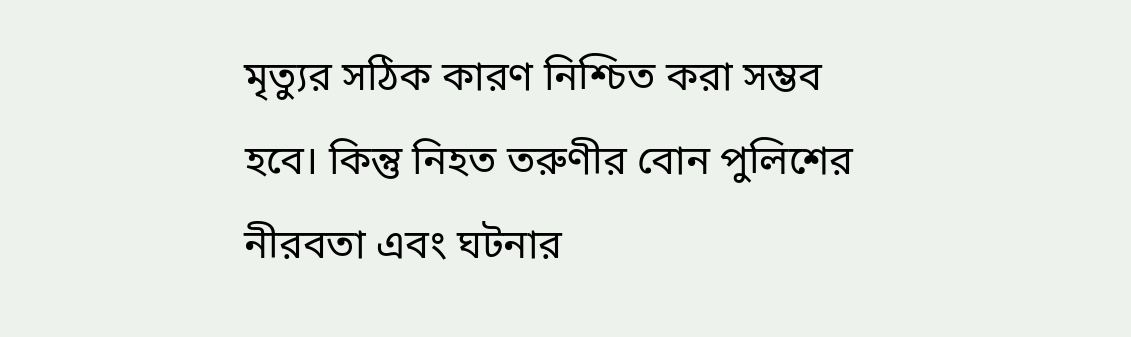মৃত্যুর সঠিক কারণ নিশ্চিত করা সম্ভব হবে। কিন্তু নিহত তরুণীর বোন পুলিশের নীরবতা এবং ঘটনার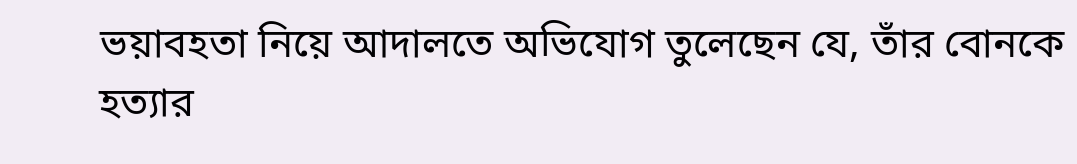ভয়াবহতা নিয়ে আদালতে অভিযোগ তুলেছেন যে, তাঁর বোনকে হত্যার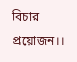বিচার প্রয়োজন।।